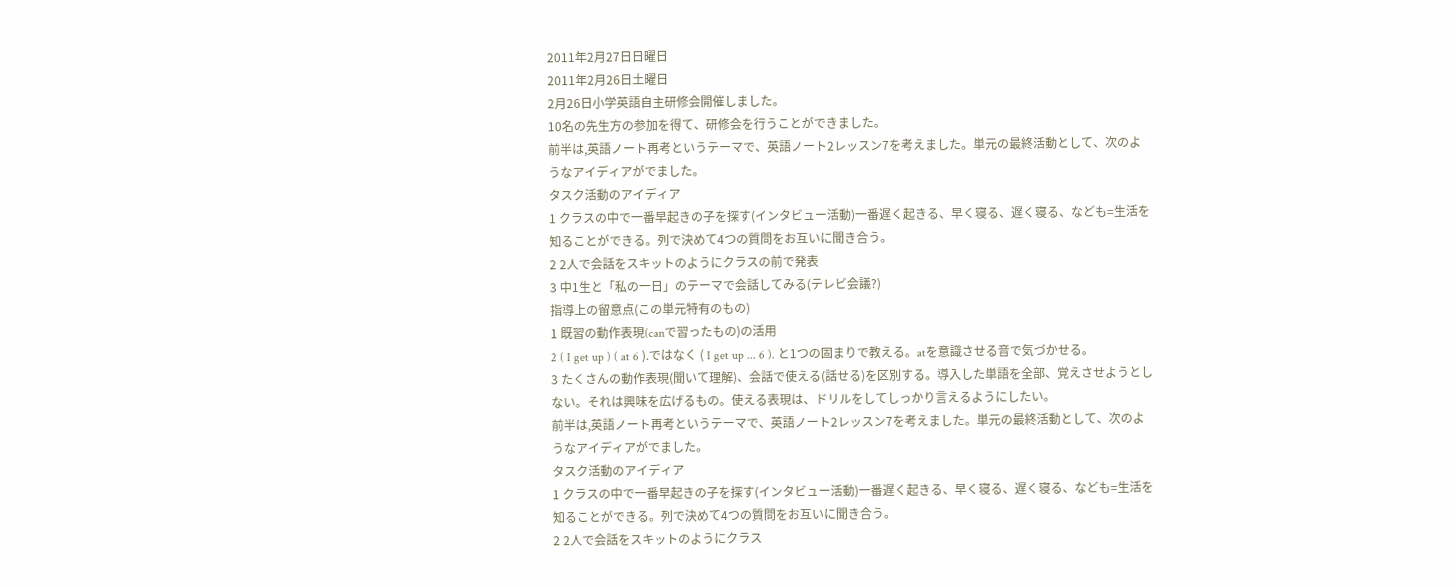2011年2月27日日曜日
2011年2月26日土曜日
2月26日小学英語自主研修会開催しました。
10名の先生方の参加を得て、研修会を行うことができました。
前半は,英語ノート再考というテーマで、英語ノート2レッスン7を考えました。単元の最終活動として、次のようなアイディアがでました。
タスク活動のアイディア
1 クラスの中で一番早起きの子を探す(インタビュー活動)一番遅く起きる、早く寝る、遅く寝る、なども=生活を知ることができる。列で決めて4つの質問をお互いに聞き合う。
2 2人で会話をスキットのようにクラスの前で発表
3 中1生と「私の一日」のテーマで会話してみる(テレビ会議?)
指導上の留意点(この単元特有のもの)
1 既習の動作表現(canで習ったもの)の活用
2 ( I get up ) ( at 6 ).ではなく ( I get up ... 6 ). と1つの固まりで教える。atを意識させる音で気づかせる。
3 たくさんの動作表現(聞いて理解)、会話で使える(話せる)を区別する。導入した単語を全部、覚えさせようとしない。それは興味を広げるもの。使える表現は、ドリルをしてしっかり言えるようにしたい。
前半は,英語ノート再考というテーマで、英語ノート2レッスン7を考えました。単元の最終活動として、次のようなアイディアがでました。
タスク活動のアイディア
1 クラスの中で一番早起きの子を探す(インタビュー活動)一番遅く起きる、早く寝る、遅く寝る、なども=生活を知ることができる。列で決めて4つの質問をお互いに聞き合う。
2 2人で会話をスキットのようにクラス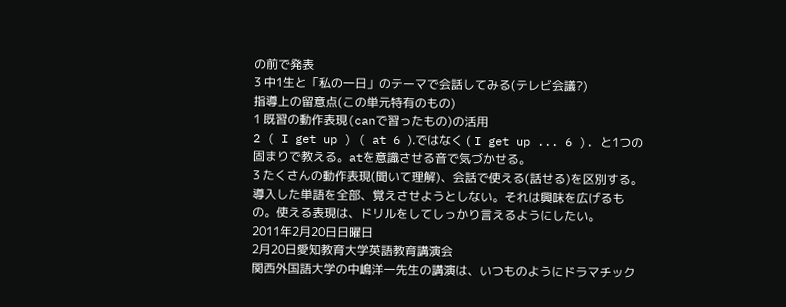の前で発表
3 中1生と「私の一日」のテーマで会話してみる(テレビ会議?)
指導上の留意点(この単元特有のもの)
1 既習の動作表現(canで習ったもの)の活用
2 ( I get up ) ( at 6 ).ではなく ( I get up ... 6 ). と1つの固まりで教える。atを意識させる音で気づかせる。
3 たくさんの動作表現(聞いて理解)、会話で使える(話せる)を区別する。導入した単語を全部、覚えさせようとしない。それは興味を広げるもの。使える表現は、ドリルをしてしっかり言えるようにしたい。
2011年2月20日日曜日
2月20日愛知教育大学英語教育講演会
関西外国語大学の中嶋洋一先生の講演は、いつものようにドラマチック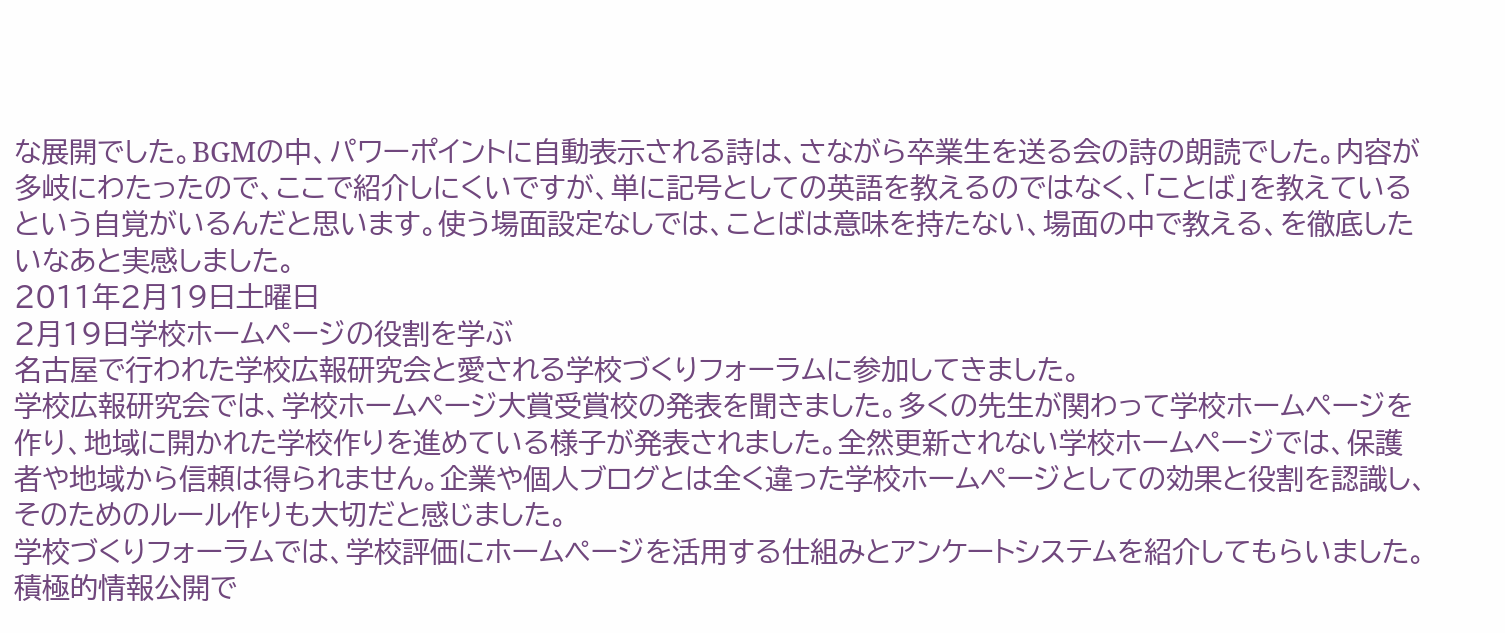な展開でした。BGMの中、パワーポイントに自動表示される詩は、さながら卒業生を送る会の詩の朗読でした。内容が多岐にわたったので、ここで紹介しにくいですが、単に記号としての英語を教えるのではなく、「ことば」を教えているという自覚がいるんだと思います。使う場面設定なしでは、ことばは意味を持たない、場面の中で教える、を徹底したいなあと実感しました。
2011年2月19日土曜日
2月19日学校ホームページの役割を学ぶ
名古屋で行われた学校広報研究会と愛される学校づくりフォーラムに参加してきました。
学校広報研究会では、学校ホームページ大賞受賞校の発表を聞きました。多くの先生が関わって学校ホームページを作り、地域に開かれた学校作りを進めている様子が発表されました。全然更新されない学校ホームページでは、保護者や地域から信頼は得られません。企業や個人ブログとは全く違った学校ホームページとしての効果と役割を認識し、そのためのルール作りも大切だと感じました。
学校づくりフォーラムでは、学校評価にホームページを活用する仕組みとアンケートシステムを紹介してもらいました。積極的情報公開で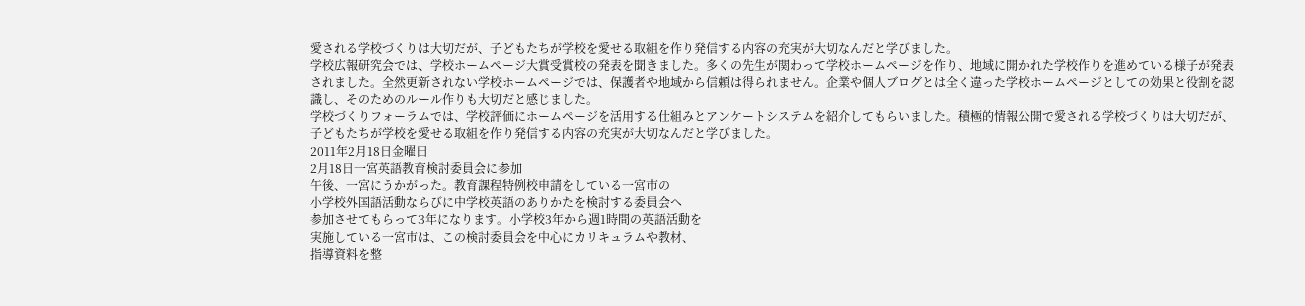愛される学校づくりは大切だが、子どもたちが学校を愛せる取組を作り発信する内容の充実が大切なんだと学びました。
学校広報研究会では、学校ホームページ大賞受賞校の発表を聞きました。多くの先生が関わって学校ホームページを作り、地域に開かれた学校作りを進めている様子が発表されました。全然更新されない学校ホームページでは、保護者や地域から信頼は得られません。企業や個人ブログとは全く違った学校ホームページとしての効果と役割を認識し、そのためのルール作りも大切だと感じました。
学校づくりフォーラムでは、学校評価にホームページを活用する仕組みとアンケートシステムを紹介してもらいました。積極的情報公開で愛される学校づくりは大切だが、子どもたちが学校を愛せる取組を作り発信する内容の充実が大切なんだと学びました。
2011年2月18日金曜日
2月18日一宮英語教育検討委員会に参加
午後、一宮にうかがった。教育課程特例校申請をしている一宮市の
小学校外国語活動ならびに中学校英語のありかたを検討する委員会へ
参加させてもらって3年になります。小学校3年から週1時間の英語活動を
実施している一宮市は、この検討委員会を中心にカリキュラムや教材、
指導資料を整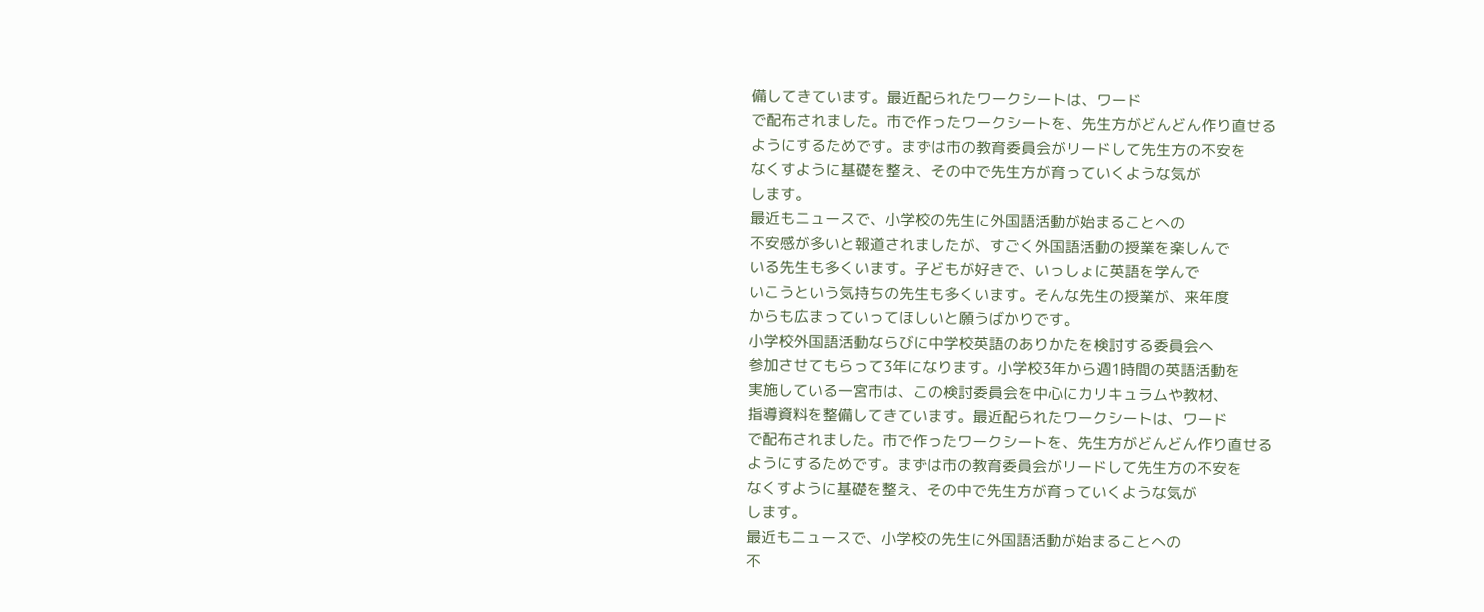備してきています。最近配られたワークシートは、ワード
で配布されました。市で作ったワークシートを、先生方がどんどん作り直せる
ようにするためです。まずは市の教育委員会がリードして先生方の不安を
なくすように基礎を整え、その中で先生方が育っていくような気が
します。
最近もニュースで、小学校の先生に外国語活動が始まることへの
不安感が多いと報道されましたが、すごく外国語活動の授業を楽しんで
いる先生も多くいます。子どもが好きで、いっしょに英語を学んで
いこうという気持ちの先生も多くいます。そんな先生の授業が、来年度
からも広まっていってほしいと願うばかりです。
小学校外国語活動ならびに中学校英語のありかたを検討する委員会へ
参加させてもらって3年になります。小学校3年から週1時間の英語活動を
実施している一宮市は、この検討委員会を中心にカリキュラムや教材、
指導資料を整備してきています。最近配られたワークシートは、ワード
で配布されました。市で作ったワークシートを、先生方がどんどん作り直せる
ようにするためです。まずは市の教育委員会がリードして先生方の不安を
なくすように基礎を整え、その中で先生方が育っていくような気が
します。
最近もニュースで、小学校の先生に外国語活動が始まることへの
不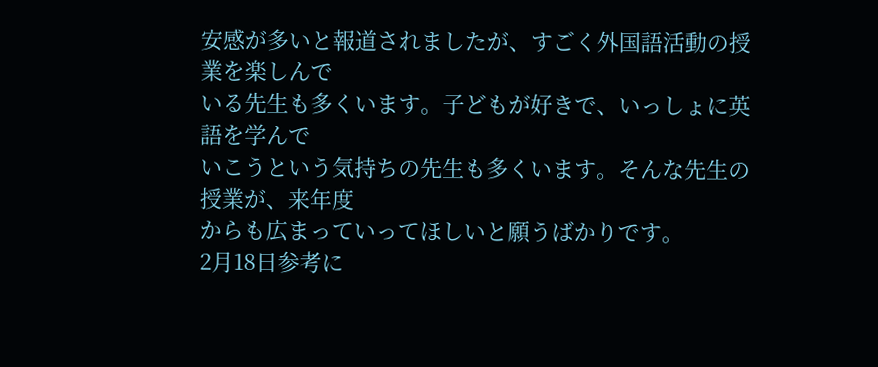安感が多いと報道されましたが、すごく外国語活動の授業を楽しんで
いる先生も多くいます。子どもが好きで、いっしょに英語を学んで
いこうという気持ちの先生も多くいます。そんな先生の授業が、来年度
からも広まっていってほしいと願うばかりです。
2月18日参考に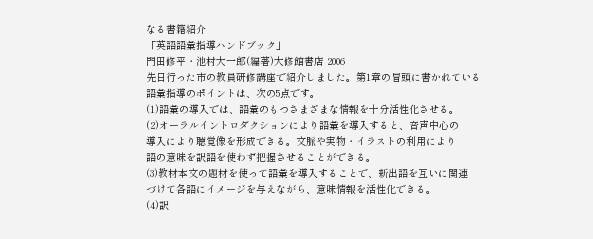なる書籍紹介
「英語語彙指導ハンドブック」
門田修平・池村大一郎(編著)大修館書店 2006
先日行った市の教員研修講座で紹介しました。第1章の冒頭に書かれている
語彙指導のポイントは、次の5点です。
(1)語彙の導入では、語彙のもつさまざまな情報を十分活性化させる。
(2)オーラルイントロダクションにより語彙を導入すると、音声中心の
導入により聴覚像を形成できる。文脈や実物・イラストの利用により
語の意味を訳語を使わず把握させることができる。
(3)教材本文の題材を使って語彙を導入することで、新出語を互いに関連
づけて各語にイメージを与えながら、意味情報を活性化できる。
(4)訳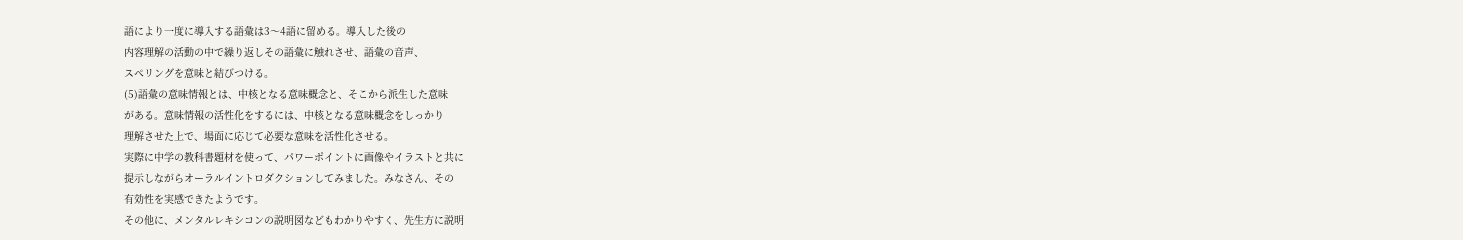語により一度に導入する語彙は3〜4語に留める。導入した後の
内容理解の活動の中で繰り返しその語彙に触れさせ、語彙の音声、
スペリングを意味と結びつける。
(5)語彙の意味情報とは、中核となる意味概念と、そこから派生した意味
がある。意味情報の活性化をするには、中核となる意味概念をしっかり
理解させた上で、場面に応じて必要な意味を活性化させる。
実際に中学の教科書題材を使って、パワーポイントに画像やイラストと共に
提示しながらオーラルイントロダクションしてみました。みなさん、その
有効性を実感できたようです。
その他に、メンタルレキシコンの説明図などもわかりやすく、先生方に説明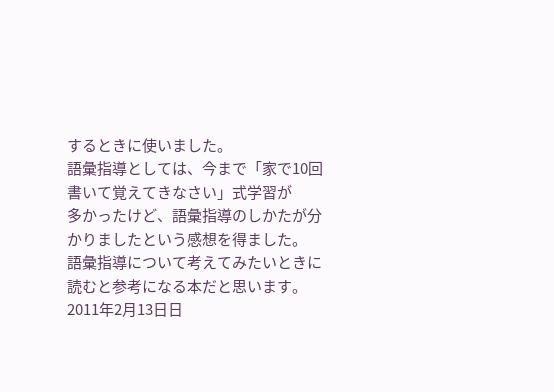するときに使いました。
語彙指導としては、今まで「家で10回書いて覚えてきなさい」式学習が
多かったけど、語彙指導のしかたが分かりましたという感想を得ました。
語彙指導について考えてみたいときに読むと参考になる本だと思います。
2011年2月13日日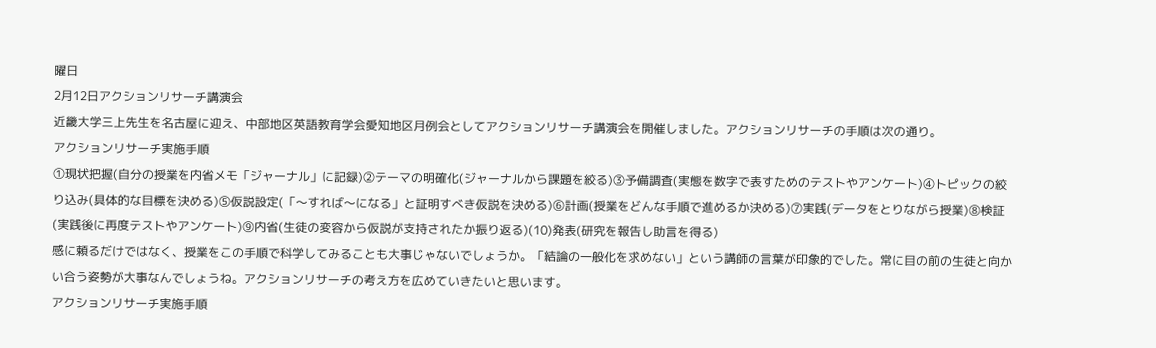曜日
2月12日アクションリサーチ講演会
近畿大学三上先生を名古屋に迎え、中部地区英語教育学会愛知地区月例会としてアクションリサーチ講演会を開催しました。アクションリサーチの手順は次の通り。
アクションリサーチ実施手順
①現状把握(自分の授業を内省メモ「ジャーナル」に記録)②テーマの明確化(ジャーナルから課題を絞る)③予備調査(実態を数字で表すためのテストやアンケート)④トピックの絞り込み(具体的な目標を決める)⑤仮説設定(「〜すれば〜になる」と証明すべき仮説を決める)⑥計画(授業をどんな手順で進めるか決める)⑦実践(データをとりながら授業)⑧検証(実践後に再度テストやアンケート)⑨内省(生徒の変容から仮説が支持されたか振り返る)(10)発表(研究を報告し助言を得る)
感に頼るだけではなく、授業をこの手順で科学してみることも大事じゃないでしょうか。「結論の一般化を求めない」という講師の言葉が印象的でした。常に目の前の生徒と向かい合う姿勢が大事なんでしょうね。アクションリサーチの考え方を広めていきたいと思います。
アクションリサーチ実施手順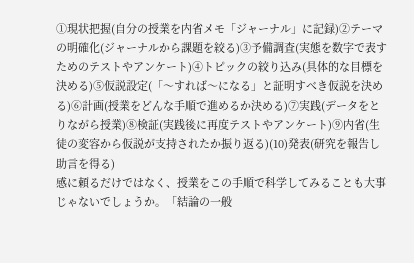①現状把握(自分の授業を内省メモ「ジャーナル」に記録)②テーマの明確化(ジャーナルから課題を絞る)③予備調査(実態を数字で表すためのテストやアンケート)④トピックの絞り込み(具体的な目標を決める)⑤仮説設定(「〜すれば〜になる」と証明すべき仮説を決める)⑥計画(授業をどんな手順で進めるか決める)⑦実践(データをとりながら授業)⑧検証(実践後に再度テストやアンケート)⑨内省(生徒の変容から仮説が支持されたか振り返る)(10)発表(研究を報告し助言を得る)
感に頼るだけではなく、授業をこの手順で科学してみることも大事じゃないでしょうか。「結論の一般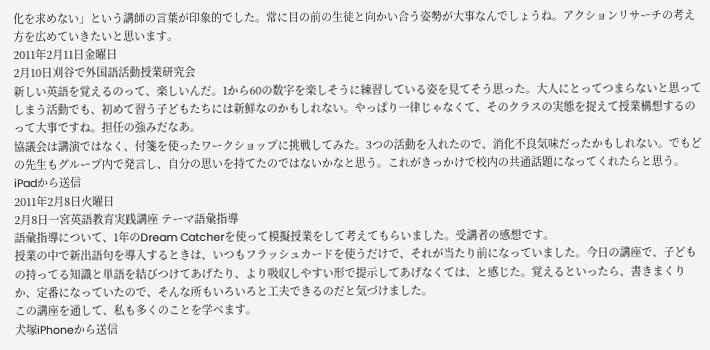化を求めない」という講師の言葉が印象的でした。常に目の前の生徒と向かい合う姿勢が大事なんでしょうね。アクションリサーチの考え方を広めていきたいと思います。
2011年2月11日金曜日
2月10日刈谷で外国語活動授業研究会
新しい英語を覚えるのって、楽しいんだ。1から60の数字を楽しそうに練習している姿を見てそう思った。大人にとってつまらないと思ってしまう活動でも、初めて習う子どもたちには新鮮なのかもしれない。やっぱり一律じゃなくて、そのクラスの実態を捉えて授業構想するのって大事ですね。担任の強みだなあ。
協議会は講演ではなく、付箋を使ったワークショップに挑戦してみた。3つの活動を入れたので、消化不良気味だったかもしれない。でもどの先生もグループ内で発言し、自分の思いを持てたのではないかなと思う。これがきっかけで校内の共通話題になってくれたらと思う。
iPadから送信
2011年2月8日火曜日
2月8日一宮英語教育実践講座 テーマ語彙指導
語彙指導について、1年のDream Catcherを使って模擬授業をして考えてもらいました。受講者の感想です。
授業の中で新出語句を導入するときは、いつもフラッシュカードを使うだけで、それが当たり前になっていました。今日の講座で、子どもの持ってる知識と単語を結びつけてあげたり、より吸収しやすい形で提示してあげなくては、と感じた。覚えるといったら、書きまくりか、定番になっていたので、そんな所もいろいろと工夫できるのだと気づけました。
この講座を通して、私も多くのことを学べます。
犬塚iPhoneから送信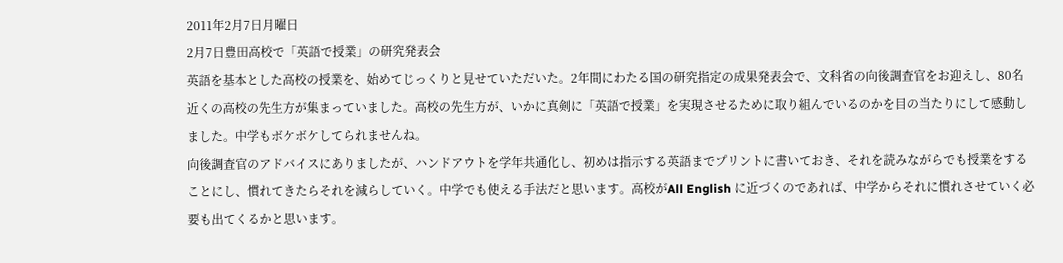2011年2月7日月曜日
2月7日豊田高校で「英語で授業」の研究発表会
英語を基本とした高校の授業を、始めてじっくりと見せていただいた。2年間にわたる国の研究指定の成果発表会で、文科省の向後調査官をお迎えし、80名近くの高校の先生方が集まっていました。高校の先生方が、いかに真剣に「英語で授業」を実現させるために取り組んでいるのかを目の当たりにして感動しました。中学もボケボケしてられませんね。
向後調査官のアドバイスにありましたが、ハンドアウトを学年共通化し、初めは指示する英語までプリントに書いておき、それを読みながらでも授業をすることにし、慣れてきたらそれを減らしていく。中学でも使える手法だと思います。高校がAll English に近づくのであれば、中学からそれに慣れさせていく必要も出てくるかと思います。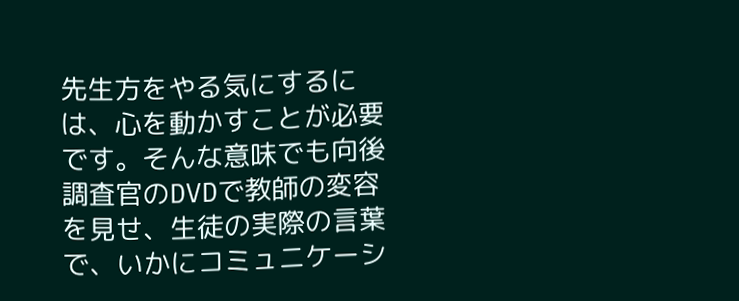先生方をやる気にするには、心を動かすことが必要です。そんな意味でも向後調査官のDVDで教師の変容を見せ、生徒の実際の言葉で、いかにコミュニケーシ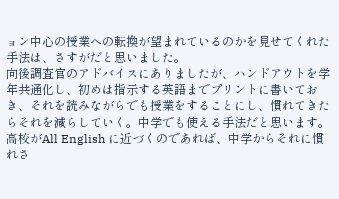ョン中心の授業への転換が望まれているのかを見せてくれた手法は、さすがだと思いました。
向後調査官のアドバイスにありましたが、ハンドアウトを学年共通化し、初めは指示する英語までプリントに書いておき、それを読みながらでも授業をすることにし、慣れてきたらそれを減らしていく。中学でも使える手法だと思います。高校がAll English に近づくのであれば、中学からそれに慣れさ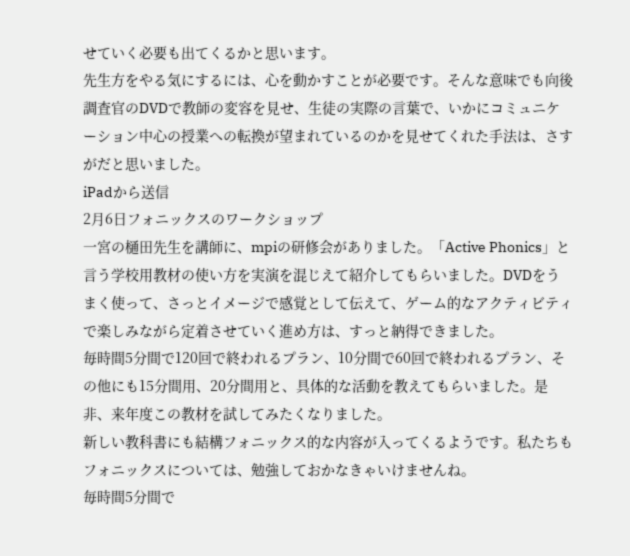せていく必要も出てくるかと思います。
先生方をやる気にするには、心を動かすことが必要です。そんな意味でも向後調査官のDVDで教師の変容を見せ、生徒の実際の言葉で、いかにコミュニケーション中心の授業への転換が望まれているのかを見せてくれた手法は、さすがだと思いました。
iPadから送信
2月6日フォニックスのワークショップ
一宮の樋田先生を講師に、mpiの研修会がありました。「Active Phonics」と言う学校用教材の使い方を実演を混じえて紹介してもらいました。DVDをうまく使って、さっとイメージで感覚として伝えて、ゲーム的なアクティビティで楽しみながら定着させていく進め方は、すっと納得できました。
毎時間5分間で120回で終われるプラン、10分間で60回で終われるプラン、その他にも15分間用、20分間用と、具体的な活動を教えてもらいました。是非、来年度この教材を試してみたくなりました。
新しい教科書にも結構フォニックス的な内容が入ってくるようです。私たちもフォニックスについては、勉強しておかなきゃいけませんね。
毎時間5分間で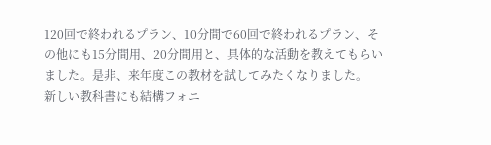120回で終われるプラン、10分間で60回で終われるプラン、その他にも15分間用、20分間用と、具体的な活動を教えてもらいました。是非、来年度この教材を試してみたくなりました。
新しい教科書にも結構フォニ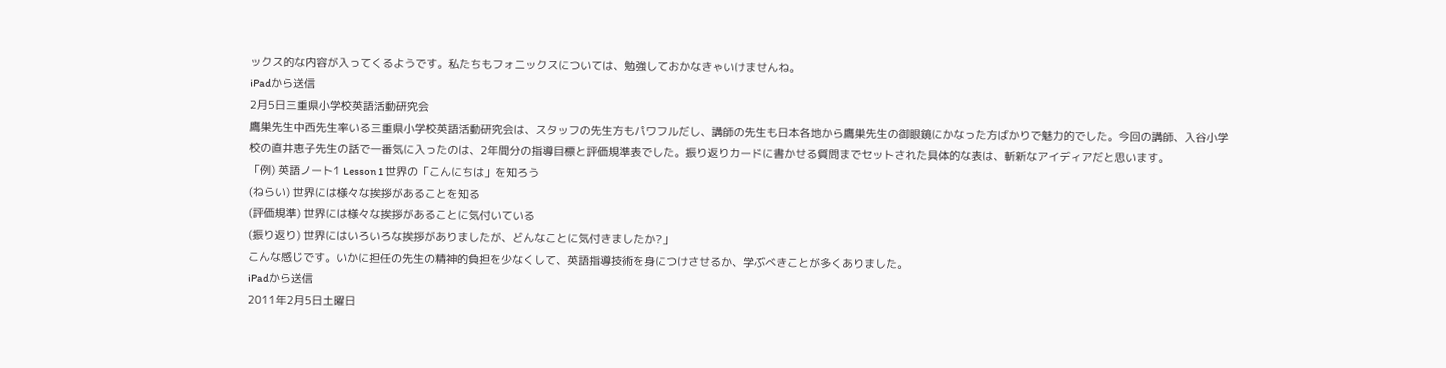ックス的な内容が入ってくるようです。私たちもフォニックスについては、勉強しておかなきゃいけませんね。
iPadから送信
2月5日三重県小学校英語活動研究会
鷹巣先生中西先生率いる三重県小学校英語活動研究会は、スタッフの先生方もパワフルだし、講師の先生も日本各地から鷹巣先生の御眼鏡にかなった方ばかりで魅力的でした。今回の講師、入谷小学校の直井恵子先生の話で一番気に入ったのは、2年間分の指導目標と評価規準表でした。振り返りカードに書かせる質問までセットされた具体的な表は、斬新なアイディアだと思います。
「例) 英語ノート1 Lesson 1 世界の「こんにちは」を知ろう
(ねらい) 世界には様々な挨拶があることを知る
(評価規準) 世界には様々な挨拶があることに気付いている
(振り返り) 世界にはいろいろな挨拶がありましたが、どんなことに気付きましたか?」
こんな感じです。いかに担任の先生の精神的負担を少なくして、英語指導技術を身につけさせるか、学ぶべきことが多くありました。
iPadから送信
2011年2月5日土曜日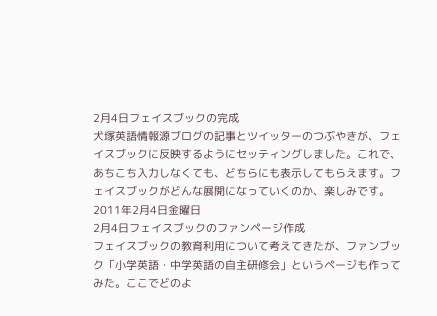2月4日フェイスブックの完成
犬塚英語情報源ブログの記事とツイッターのつぶやきが、フェイスブックに反映するようにセッティングしました。これで、あちこち入力しなくても、どちらにも表示してもらえます。フェイスブックがどんな展開になっていくのか、楽しみです。
2011年2月4日金曜日
2月4日フェイスブックのファンページ作成
フェイスブックの教育利用について考えてきたが、ファンブック「小学英語・中学英語の自主研修会」というページも作ってみた。ここでどのよ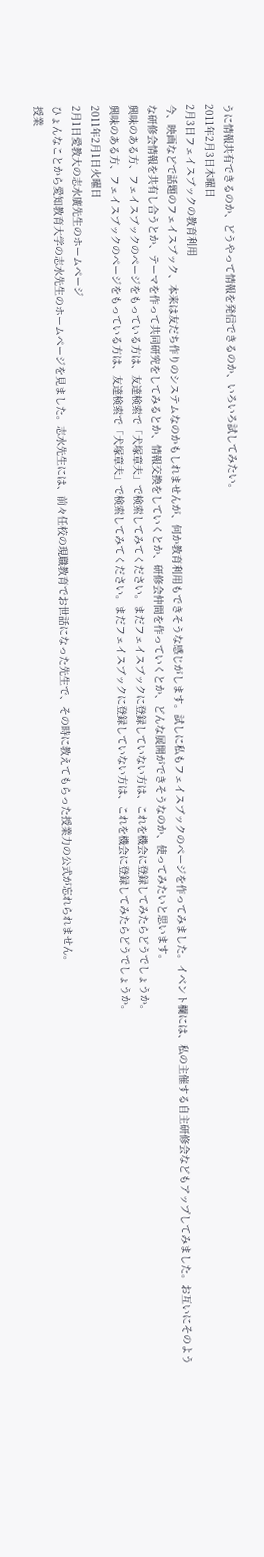うに情報共有できるのか、どうやって情報を発信できるのか、いろいろ試してみたい。
2011年2月3日木曜日
2月3日フェイスブックの教育利用
今、映画などで話題のフェイスブック、本来は友だち作りのシステムなのかもしれませんが、何か教育利用もできそうな感じがします。試しに私もフェイスブックのページを作ってみました。イベント欄には、私の主催する自主研修会などもアップしてみました。お互いにそのような研修会情報を共有し合うとか、テーマを作って共同研究をしてみるとか、情報交換をしていくとか、研修会仲間を作っていくとか、どんな展開ができそうなのか、使ってみたいと思います。
興味のある方、フェイスブックのページをもっている方は、友達検索で「犬塚章夫」で検索してみてください。まだフェイスブックに登録していない方は、これを機会に登録してみたらどうでしょうか。
興味のある方、フェイスブックのページをもっている方は、友達検索で「犬塚章夫」で検索してみてください。まだフェイスブックに登録していない方は、これを機会に登録してみたらどうでしょうか。
2011年2月1日火曜日
2月1日愛教大の志水廣先生のホームページ
ひょんなことから愛知教育大学の志水先生のホームページを見ました。志水先生には、前々任校の現職教育でお世話になった先生で、その時に教えてもらった授業力の公式が忘れられません。
授業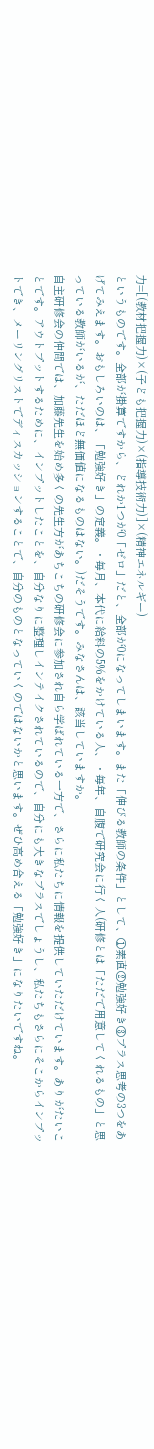力=[(教材把握力)×(子ども把握力)×(指導技術力)]×(精神エネルギー)
というものです。全部が掛算ですから、どれか1つが0「ゼロ」だと、全部が0になってしまいます。また「伸びる教師の条件」として、①素直②勉強好き③プラス思考の3つをあげてみえます。おもしろいのは、「勉強好き」の定義。・毎月、本代に給料の5%をかけている人、・毎年、自腹で研究会に行く人(研修とは「ただで用意してくれるもの」と思っている教師がいるが、ただほど無価値になるものはない。)だそうです。みなさんは、該当していますか。
自主研修会の仲間では、加藤先生を始め多くの先生方があちこちの研修会に参加され自ら学ばれている一方で、さらに私たちに情報を提供していただけています。ありがたいことです。アウトプットするために、インプットしたことを、自分なりに整理しインテイクされているので、自分にも大きなプラスでしょうし、私たちもさらにそこからインプットでき、メーリングリストでディスカッションすることで、自分のものとなっていくのではないかと思います。ぜひ高め合える「勉強好き」になりたいですね。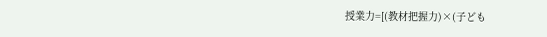授業力=[(教材把握力)×(子ども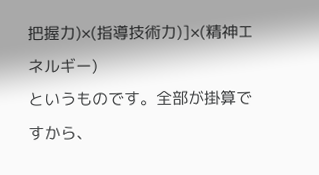把握力)×(指導技術力)]×(精神エネルギー)
というものです。全部が掛算ですから、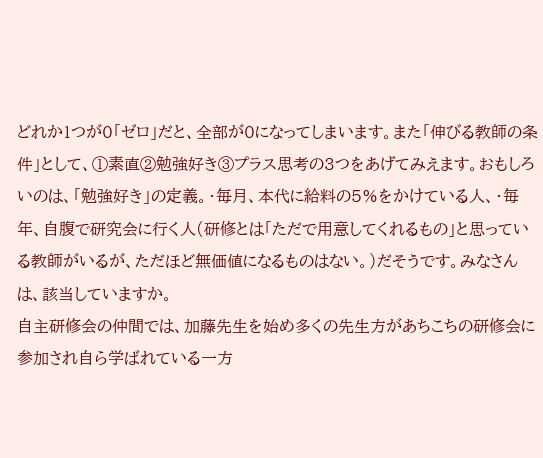どれか1つが0「ゼロ」だと、全部が0になってしまいます。また「伸びる教師の条件」として、①素直②勉強好き③プラス思考の3つをあげてみえます。おもしろいのは、「勉強好き」の定義。・毎月、本代に給料の5%をかけている人、・毎年、自腹で研究会に行く人(研修とは「ただで用意してくれるもの」と思っている教師がいるが、ただほど無価値になるものはない。)だそうです。みなさんは、該当していますか。
自主研修会の仲間では、加藤先生を始め多くの先生方があちこちの研修会に参加され自ら学ばれている一方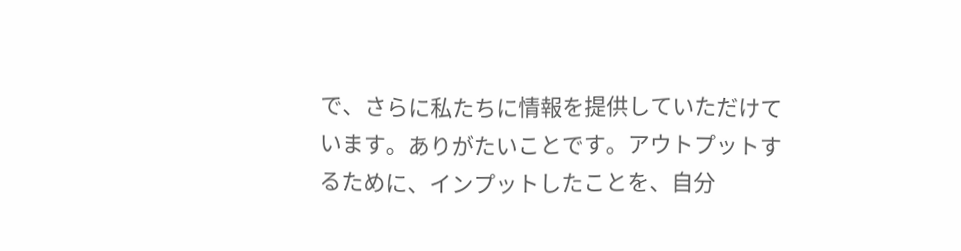で、さらに私たちに情報を提供していただけています。ありがたいことです。アウトプットするために、インプットしたことを、自分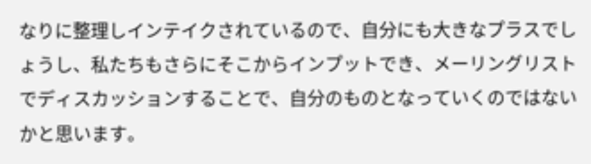なりに整理しインテイクされているので、自分にも大きなプラスでしょうし、私たちもさらにそこからインプットでき、メーリングリストでディスカッションすることで、自分のものとなっていくのではないかと思います。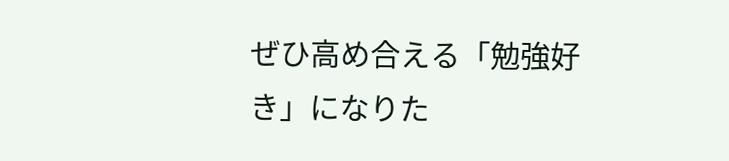ぜひ高め合える「勉強好き」になりた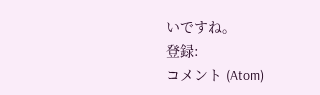いですね。
登録:
コメント (Atom)